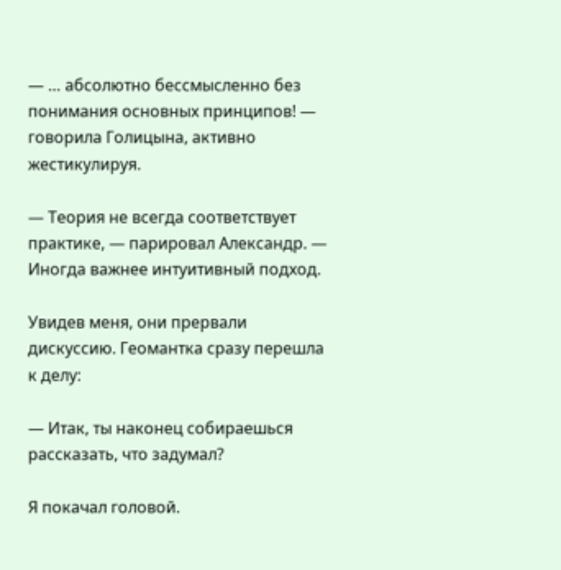— … абсолютно бессмысленно без понимания основных принципов! — говорила Голицына, активно жестикулируя.

— Теория не всегда соответствует практике, — парировал Александр. — Иногда важнее интуитивный подход.

Увидев меня, они прервали дискуссию. Геомантка сразу перешла к делу:

— Итак, ты наконец собираешься рассказать, что задумал?

Я покачал головой.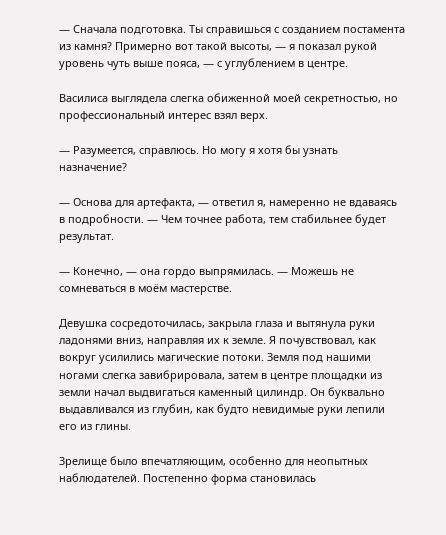— Сначала подготовка. Ты справишься с созданием постамента из камня? Примерно вот такой высоты, — я показал рукой уровень чуть выше пояса, — с углублением в центре.

Василиса выглядела слегка обиженной моей секретностью, но профессиональный интерес взял верх.

— Разумеется, справлюсь. Но могу я хотя бы узнать назначение?

— Основа для артефакта, — ответил я, намеренно не вдаваясь в подробности. — Чем точнее работа, тем стабильнее будет результат.

— Конечно, — она гордо выпрямилась. — Можешь не сомневаться в моём мастерстве.

Девушка сосредоточилась, закрыла глаза и вытянула руки ладонями вниз, направляя их к земле. Я почувствовал, как вокруг усилились магические потоки. Земля под нашими ногами слегка завибрировала, затем в центре площадки из земли начал выдвигаться каменный цилиндр. Он буквально выдавливался из глубин, как будто невидимые руки лепили его из глины.

Зрелище было впечатляющим, особенно для неопытных наблюдателей. Постепенно форма становилась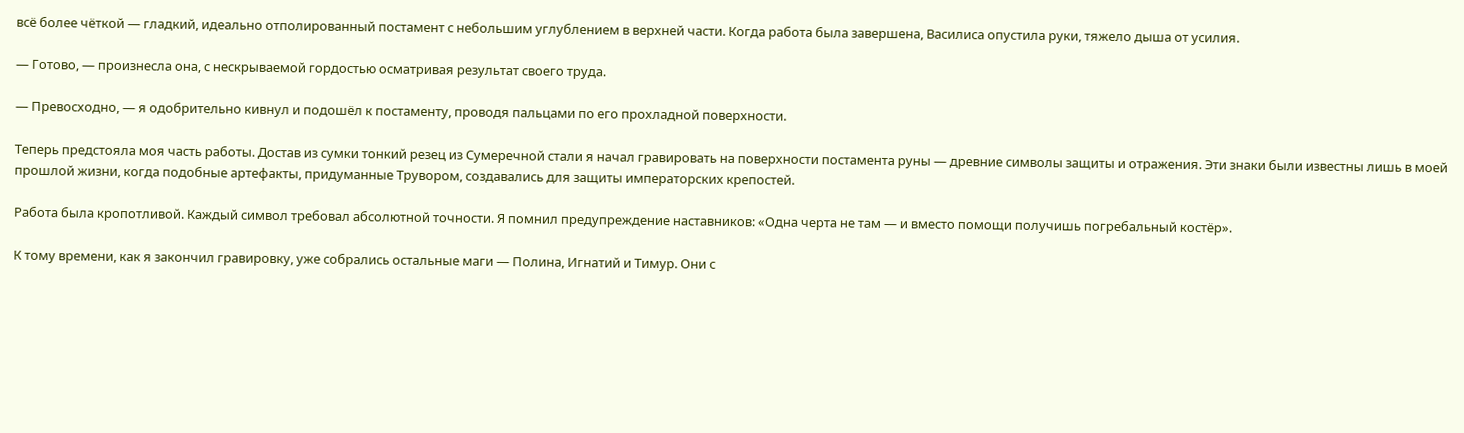всё более чёткой — гладкий, идеально отполированный постамент с небольшим углублением в верхней части. Когда работа была завершена, Василиса опустила руки, тяжело дыша от усилия.

— Готово, — произнесла она, с нескрываемой гордостью осматривая результат своего труда.

— Превосходно, — я одобрительно кивнул и подошёл к постаменту, проводя пальцами по его прохладной поверхности.

Теперь предстояла моя часть работы. Достав из сумки тонкий резец из Сумеречной стали я начал гравировать на поверхности постамента руны — древние символы защиты и отражения. Эти знаки были известны лишь в моей прошлой жизни, когда подобные артефакты, придуманные Трувором, создавались для защиты императорских крепостей.

Работа была кропотливой. Каждый символ требовал абсолютной точности. Я помнил предупреждение наставников: «Одна черта не там — и вместо помощи получишь погребальный костёр».

К тому времени, как я закончил гравировку, уже собрались остальные маги — Полина, Игнатий и Тимур. Они с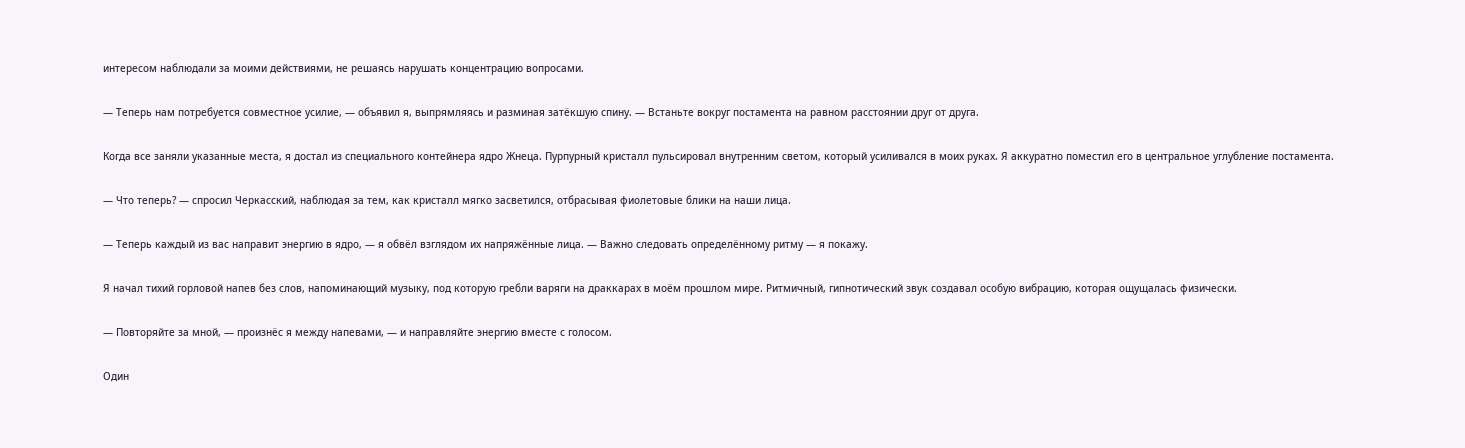интересом наблюдали за моими действиями, не решаясь нарушать концентрацию вопросами.

— Теперь нам потребуется совместное усилие, — объявил я, выпрямляясь и разминая затёкшую спину. — Встаньте вокруг постамента на равном расстоянии друг от друга.

Когда все заняли указанные места, я достал из специального контейнера ядро Жнеца. Пурпурный кристалл пульсировал внутренним светом, который усиливался в моих руках. Я аккуратно поместил его в центральное углубление постамента.

— Что теперь? — спросил Черкасский, наблюдая за тем, как кристалл мягко засветился, отбрасывая фиолетовые блики на наши лица.

— Теперь каждый из вас направит энергию в ядро, — я обвёл взглядом их напряжённые лица. — Важно следовать определённому ритму — я покажу.

Я начал тихий горловой напев без слов, напоминающий музыку, под которую гребли варяги на драккарах в моём прошлом мире. Ритмичный, гипнотический звук создавал особую вибрацию, которая ощущалась физически.

— Повторяйте за мной, — произнёс я между напевами, — и направляйте энергию вместе с голосом.

Один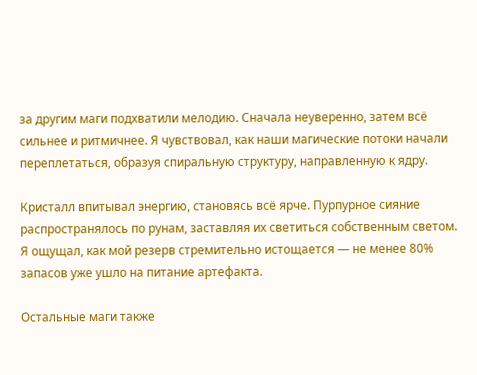за другим маги подхватили мелодию. Сначала неуверенно, затем всё сильнее и ритмичнее. Я чувствовал, как наши магические потоки начали переплетаться, образуя спиральную структуру, направленную к ядру.

Кристалл впитывал энергию, становясь всё ярче. Пурпурное сияние распространялось по рунам, заставляя их светиться собственным светом. Я ощущал, как мой резерв стремительно истощается — не менее 80% запасов уже ушло на питание артефакта.

Остальные маги также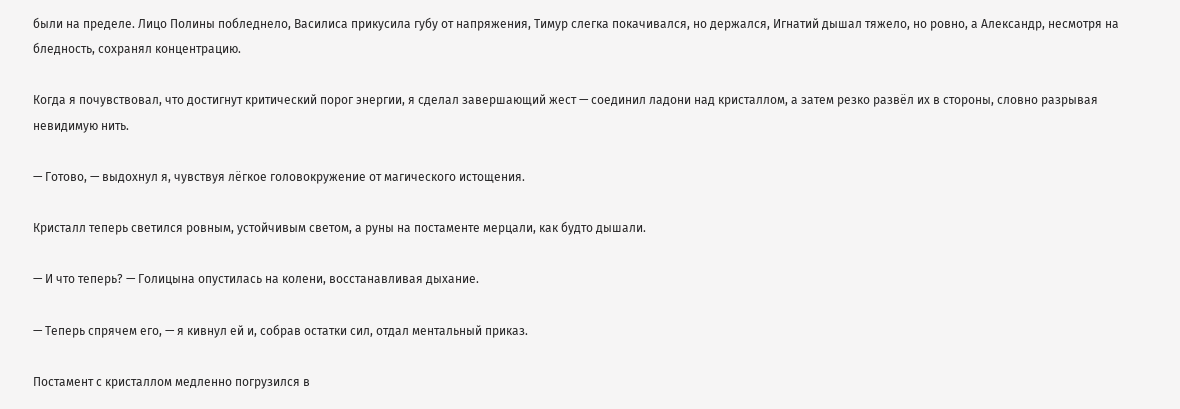были на пределе. Лицо Полины побледнело, Василиса прикусила губу от напряжения, Тимур слегка покачивался, но держался, Игнатий дышал тяжело, но ровно, а Александр, несмотря на бледность, сохранял концентрацию.

Когда я почувствовал, что достигнут критический порог энергии, я сделал завершающий жест — соединил ладони над кристаллом, а затем резко развёл их в стороны, словно разрывая невидимую нить.

— Готово, — выдохнул я, чувствуя лёгкое головокружение от магического истощения.

Кристалл теперь светился ровным, устойчивым светом, а руны на постаменте мерцали, как будто дышали.

— И что теперь? — Голицына опустилась на колени, восстанавливая дыхание.

— Теперь спрячем его, — я кивнул ей и, собрав остатки сил, отдал ментальный приказ.

Постамент с кристаллом медленно погрузился в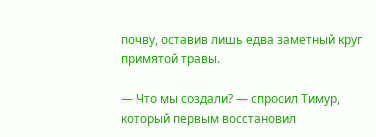почву, оставив лишь едва заметный круг примятой травы.

— Что мы создали? — спросил Тимур, который первым восстановил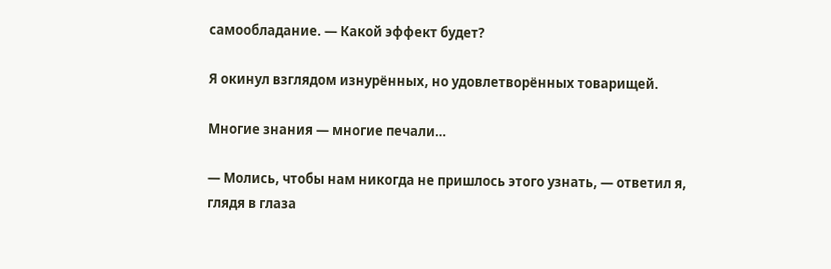самообладание. — Какой эффект будет?

Я окинул взглядом изнурённых, но удовлетворённых товарищей.

Многие знания — многие печали…

— Молись, чтобы нам никогда не пришлось этого узнать, — ответил я, глядя в глаза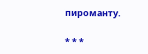пироманту.

* * *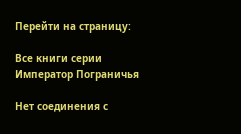Перейти на страницу:

Все книги серии Император Пограничья

Нет соединения с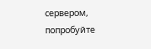сервером, попробуйте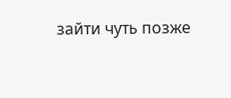зайти чуть позже